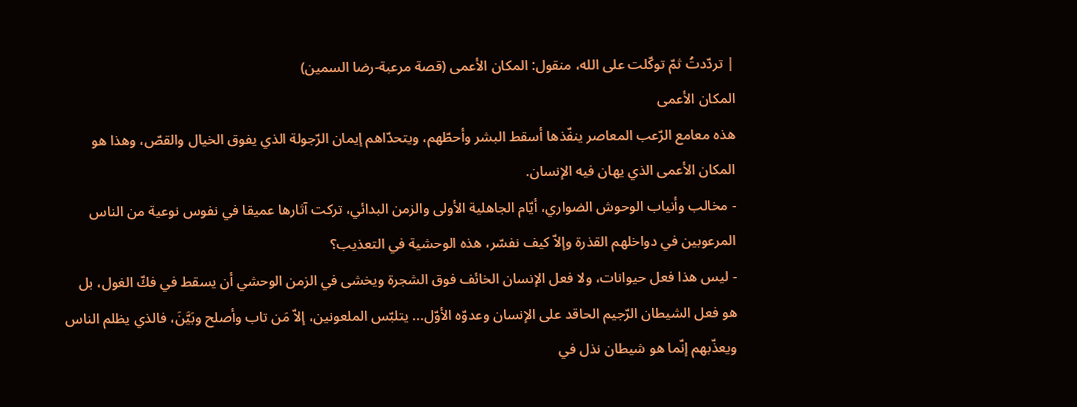| تردّدتُ ثمّ توكّلت على الله، منقول: المكان الأعمى (قصة مرعبة-رضا السمين)
المكان الأعمى
هذه معامع الرّعب المعاصر ينفّذها أسقط البشر وأحطّهم، ويتحدّاهم إيمان الرّجولة الذي يفوق الخيال والقصّ، وهذا هو المكان الأعمى الذي يهان فيه الإنسان.
- مخالب وأنياب الوحوش الضواري، أيّام الجاهلية الأولى والزمن البدائي، تركت آثارها عميقا في نفوس نوعية من الناس المرعوبين في دواخلهم القذرة وإلاّ كيف نفسّر، هذه الوحشية في التعذيب؟
- ليس هذا فعل حيوانات، ولا فعل الإنسان الخائف فوق الشجرة ويخشى في الزمن الوحشي أن يسقط في فكّ الغول، بل هو فعل الشيطان الرّجيم الحاقد على الإنسان وعدوّه الأوّل... يتلبّس الملعونين، إلاّ مَن تاب وأصلح وبَيَّنَ، فالذي يظلم الناس ويعذّبهم إنّما هو شيطان نذل في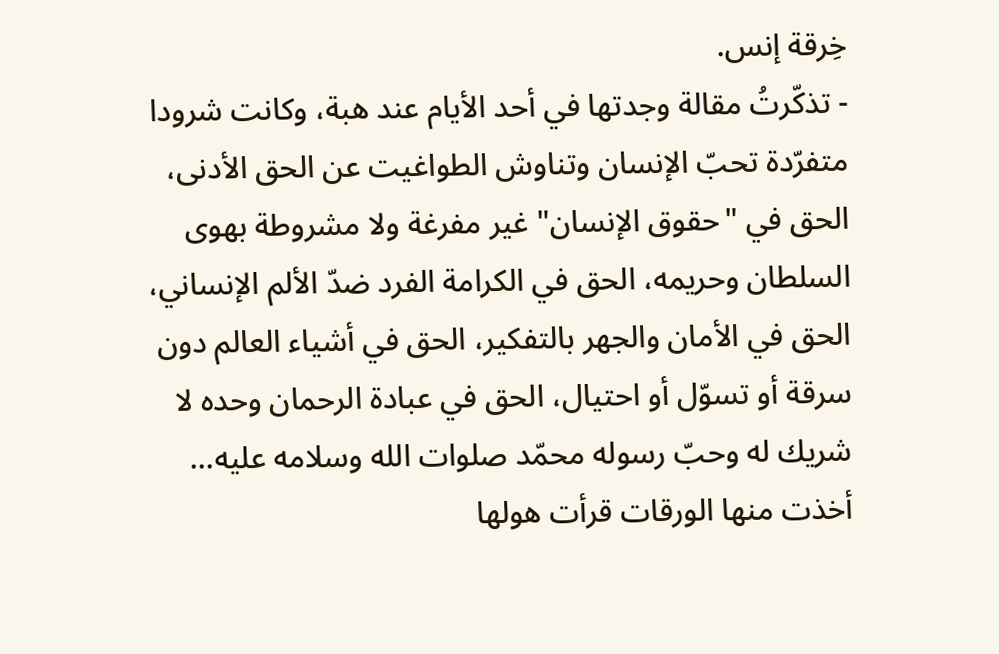خِرقة إنس.
- تذكّرتُ مقالة وجدتها في أحد الأيام عند هبة، وكانت شرودا متفرّدة تحبّ الإنسان وتناوش الطواغيت عن الحق الأدنى، الحق في "حقوق الإنسان" غير مفرغة ولا مشروطة بهوى السلطان وحريمه، الحق في الكرامة الفرد ضدّ الألم الإنساني، الحق في الأمان والجهر بالتفكير، الحق في أشياء العالم دون سرقة أو تسوّل أو احتيال، الحق في عبادة الرحمان وحده لا شريك له وحبّ رسوله محمّد صلوات الله وسلامه عليه... أخذت منها الورقات قرأت هولها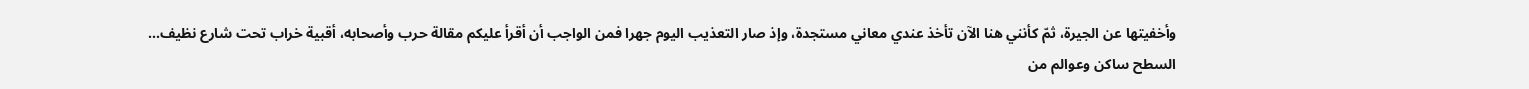وأخفيتها عن الجيرة، ثمّ كأنني هنا الآن تأخذ عندي معاني مستجدة، وإذ صار التعذيب اليوم جهرا فمن الواجب أن أقرأ عليكم مقالة حرب وأصحابه، أقبية خراب تحت شارع نظيف...
السطح ساكن وعوالم من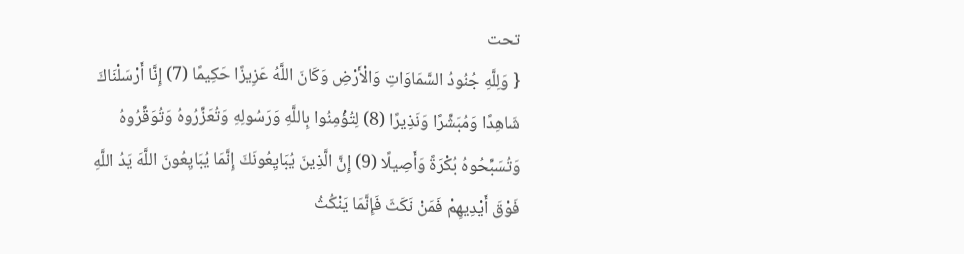تحت
{ وَلِلَّهِ جُنُودُ السَّمَاوَاتِ وَالْأَرْضِ وَكَانَ اللَّهُ عَزِيزًا حَكِيمًا (7) إِنَّا أَرْسَلْنَاكَ شَاهِدًا وَمُبَشِّرًا وَنَذِيرًا (8) لِتُؤْمِنُوا بِاللَّهِ وَرَسُولِهِ وَتُعَزِّرُوهُ وَتُوَقِّرُوهُ وَتُسَبِّحُوهُ بُكْرَةً وَأَصِيلًا (9) إِنَّ الَّذِينَ يُبَايِعُونَكَ إِنَّمَا يُبَايِعُونَ اللَّهَ يَدُ اللَّهِ فَوْقَ أَيْدِيهِمْ فَمَنْ نَكَثَ فَإِنَّمَا يَنْكُثُ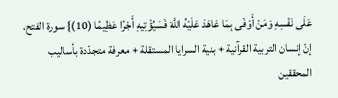عَلَى نَفْسِهِ وَمَنْ أَوْفَى بِمَا عَاهَدَ عَلَيْهُ اللَّهَ فَسَيُؤْتِيهِ أَجْرًا عَظِيمًا (10)} سورة الفتح.
إنّ إنسان التربية القرآنية + بنية السرايا المستقلة + معرفة متجدّدة بأساليب المحققين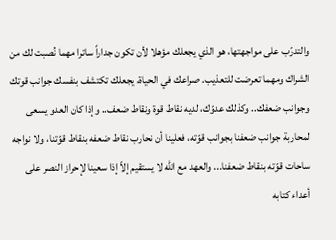والتدرّب على مواجهتها، هو الذي يجعلك مؤهلا لأن تكون جداراً ساترا مهما نُصبت لك من الشراك ومهما تعرضت للتعذيب. صراعك في الحياة، يجعلك تكتشف بنفسك جوانب قوتك وجوانب ضعفك.. وكذلك عدوّك، لديه نقاط قوة ونقاط ضعف.. وإذا كان العدو يسعى لمحاربة جوانب ضعفنا بجوانب قوّته، فعلينا أن نحارب نقاط ضعفه بنقاط قوّتنا، ولا نواجه ساحات قوّته بنقاط ضعفنا... والعهد مع الله لا يستقيم إلاّ إذا سعينا لإحراز النصر على أعداء كتابه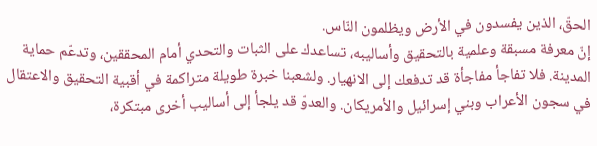الحقّ، الذين يفسدون في الأرض ويظلمون النّاس.
إنّ معرفة مسبقة وعلمية بالتحقيق وأساليبه، تساعدك على الثبات والتحدي أمام المحققين، وتدعّم حماية المدينة. فلا تفاجأ مفاجأة قد تدفعك إلى الانهيار. ولشعبنا خبرة طويلة متراكمة في أقبية التحقيق والاعتقال في سجون الأعراب وبني إسرائيل والأمريكان. والعدوّ قد يلجأ إلى أساليب أخرى مبتكرة،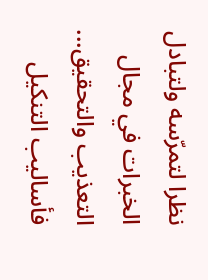نظرا لتمرّسه ولتبادل الخبرات في مجال التعذيب والتحقيق... فأساليب التنكيل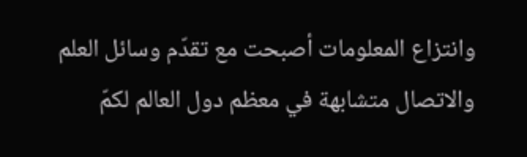وانتزاع المعلومات أصبحت مع تقدّم وسائل العلم والاتصال متشابهة في معظم دول العالم لكمّ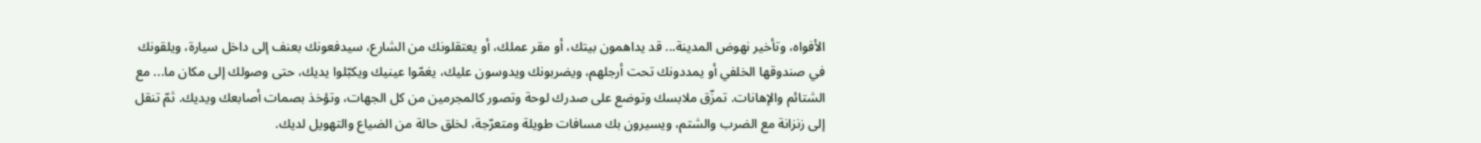الأفواه، وتأخير نهوض المدينة... قد يداهمون بيتك، أو مقر عملك، أو يعتقلونك من الشارع، سيدفعونك بعنف إلى داخل سيارة، ويلقونك في صندوقها الخلفي أو يمددونك تحت أرجلهم، ويضربونك ويدوسون عليك، يغمّوا عينيك ويكبّلوا يديك، حتى وصولك إلى مكان ما... مع الشتائم والإهانات. تمزّق ملابسك وتوضع على صدرك لوحة وتصور كالمجرمين من كل الجهات، وتؤخذ بصمات أصابعك ويديك. ثمّ تنقل إلى زنزانة مع الضرب والشتم، ويسيرون بك مسافات طويلة ومتعرّجة، لخلق حالة من الضياع والتهويل لديك.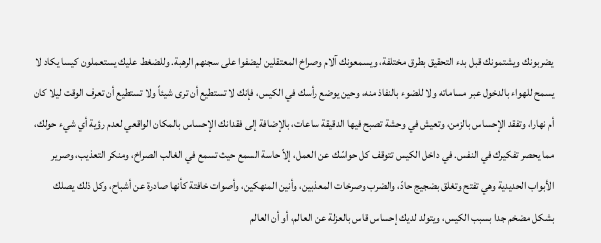يضربونك ويشتمونك قبل بدء التحقيق بطرق مختلفة، ويسمعونك آلام وصراخ المعتقلين ليضفوا على سجنهم الرهبة. وللضغط عليك يستعملون كيسا يكاد لا يسمح للهواء بالدخول عبر مساماته ولا للضوء بالنفاذ منه، وحين يوضع رأسك في الكيس، فإنك لا تستطيع أن ترى شيئاً ولا تستطيع أن تعرف الوقت ليلا كان أم نهارا، وتفقد الإحساس بالزمن، وتعيش في وحشة تصبح فيها الدقيقة ساعات، بالإضافة إلى فقدانك الإحساس بالمكان الواقعي لعدم رؤية أي شيء حولك، مما يحصر تفكيرك في النفس. في داخل الكيس تتوقف كل حواسّك عن العمل، إلاّ حاسة السمع حيث تسمع في الغالب الصراخ، ومنكر التعذيب، وصرير الأبواب الحديدية وهي تفتح وتغلق بضجيج حادّ، والضرب وصرخات المعذبين، وأنين المنهكين، وأصوات خافتة كأنها صادرة عن أشباح، وكل ذلك يصلك بشكل مضخم جدا بسبب الكيس، ويتولد لديك إحساس قاس بالعزلة عن العالم، أو أن العالم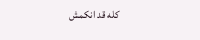كله قد انكمش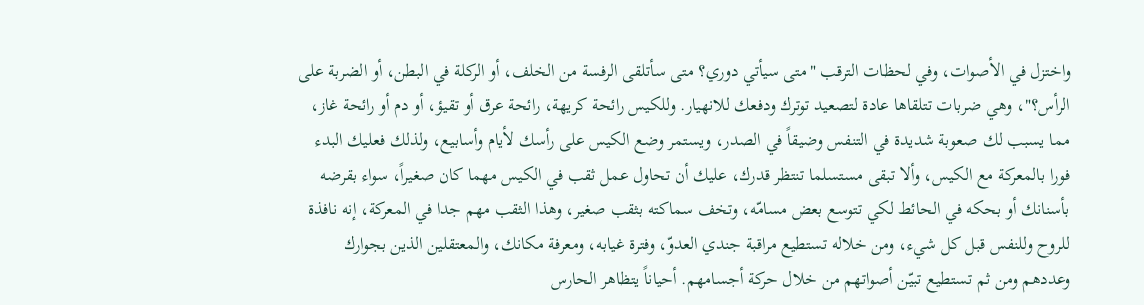واختزل في الأصوات، وفي لحظات الترقب "متى سيأتي دوري؟ متى سأتلقى الرفسة من الخلف، أو الركلة في البطن، أو الضربة على الرأس؟"، وهي ضربات تتلقاها عادة لتصعيد توترك ودفعك للانهيار. وللكيس رائحة كريهة، رائحة عرق أو تقيؤ، أو دم أو رائحة غاز، مما يسبب لك صعوبة شديدة في التنفس وضيقاً في الصدر، ويستمر وضع الكيس على رأسك لأيام وأسابيع، ولذلك فعليك البدء فورا بالمعركة مع الكيس، وألا تبقى مستسلما تنتظر قدرك، عليك أن تحاول عمل ثقب في الكيس مهما كان صغيراً، سواء بقرضه بأسنانك أو بحكه في الحائط لكي تتوسع بعض مسامّه، وتخف سماكته بثقب صغير، وهذا الثقب مهم جدا في المعركة، إنه نافذة للروح وللنفس قبل كل شيء، ومن خلاله تستطيع مراقبة جندي العدوّ، وفترة غيابه، ومعرفة مكانك، والمعتقلين الذين بجوارك وعددهم ومن ثم تستطيع تبيّن أصواتهم من خلال حركة أجسامهم. أحياناً يتظاهر الحارس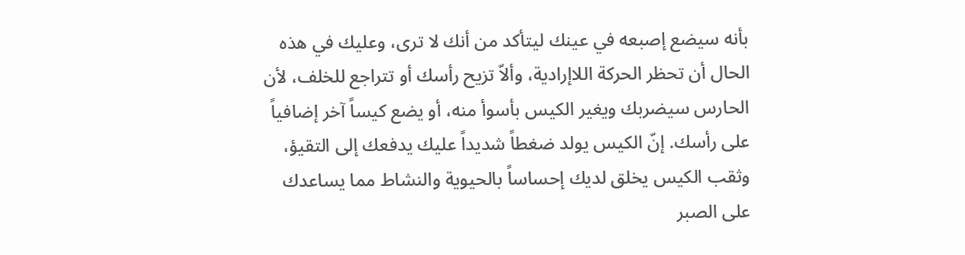بأنه سيضع إصبعه في عينك ليتأكد من أنك لا ترى، وعليك في هذه الحال أن تحظر الحركة اللاإرادية، وألاّ تزيح رأسك أو تتراجع للخلف، لأن الحارس سيضربك ويغير الكيس بأسوأ منه، أو يضع كيساً آخر إضافياً على رأسك. إنّ الكيس يولد ضغطاً شديداً عليك يدفعك إلى التقيؤ، وثقب الكيس يخلق لديك إحساساً بالحيوية والنشاط مما يساعدك على الصبر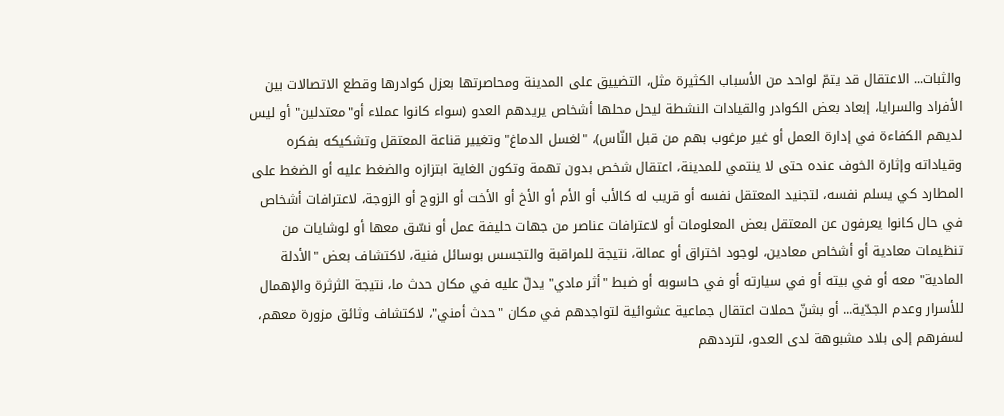والثبات... الاعتقال قد يتمّ لواحد من الأسباب الكثيرة مثل، التضييق على المدينة ومحاصرتها بعزل كوادرها وقطع الاتصالات بين الأفراد والسرايا، إبعاد بعض الكوادر والقيادات النشطة ليحل محلها أشخاص يريدهم العدو (سواء كانوا عملاء أو"معتدلين" أو ليس لديهم الكفاءة في إدارة العمل أو غير مرغوب بهم من قبل النّاس)، "لغسل الدماغ" وتغيير قناعة المعتقل وتشكيكه بفكره وقياداته وإثارة الخوف عنده حتى لا ينتمي للمدينة، اعتقال شخص بدون تهمة وتكون الغاية ابتزازه والضغط عليه أو الضغط على المطارد كي يسلم نفسه، لتجنيد المعتقل نفسه أو قريب له كالأب أو الأم أو الأخ أو الأخت أو الزوج أو الزوجة، لاعترافات أشخاص في حال كانوا يعرفون عن المعتقل بعض المعلومات أو لاعترافات عناصر من جهات حليفة عمل أو نسّق معها أو لوشايات من تنظيمات معادية أو أشخاص معادين، لوجود اختراق أو عمالة، نتيجة للمراقبة والتجسس بوسائل فنية، لاكتشاف بعض "الأدلة المادية" معه أو في بيته أو في سيارته أو في حاسوبه أو ضبط "أثر مادي" يدلّ عليه في مكان حدث ما، نتيجة الثرثرة والإهمال للأسرار وعدم الجدّية... أو بشنّ حملات اعتقال جماعية عشوائية لتواجدهم في مكان "حدث أمني"، لاكتشاف وثائق مزورة معهم، لسفرهم إلى بلاد مشبوهة لدى العدو، لترددهم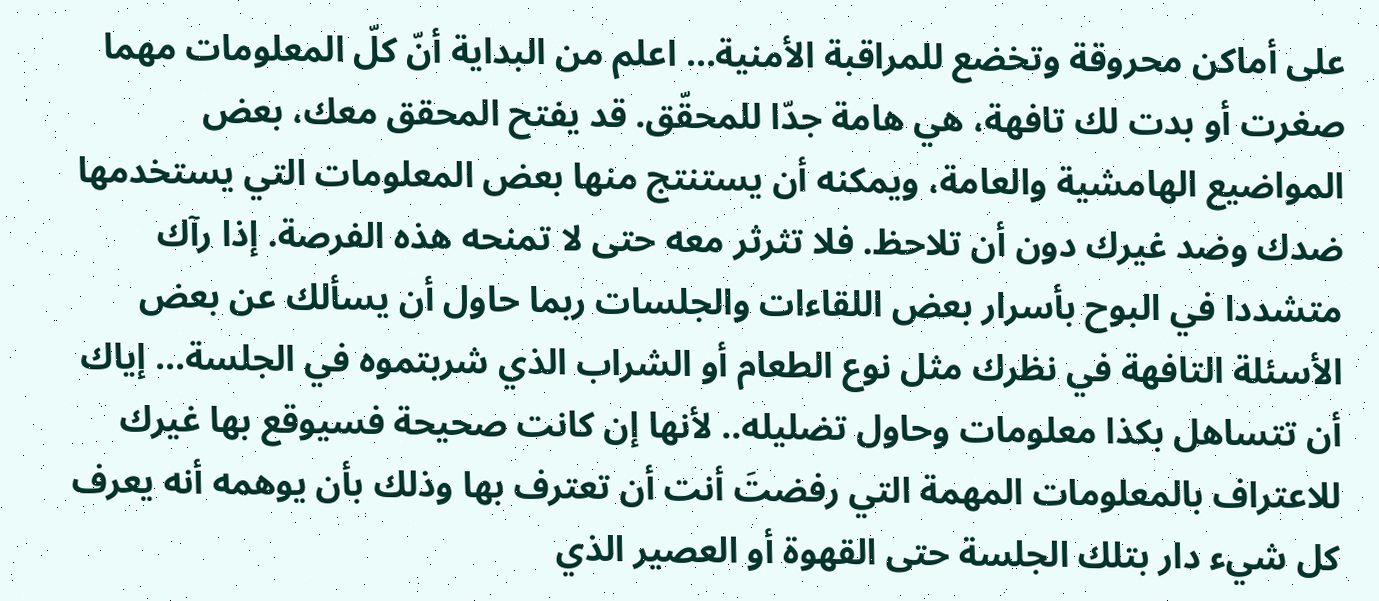على أماكن محروقة وتخضع للمراقبة الأمنية... اعلم من البداية أنّ كلّ المعلومات مهما صغرت أو بدت لك تافهة، هي هامة جدّا للمحقّق. قد يفتح المحقق معك، بعض المواضيع الهامشية والعامة، ويمكنه أن يستنتج منها بعض المعلومات التي يستخدمها ضدك وضد غيرك دون أن تلاحظ. فلا تثرثر معه حتى لا تمنحه هذه الفرصة. إذا رآك متشددا في البوح بأسرار بعض اللقاءات والجلسات ربما حاول أن يسألك عن بعض الأسئلة التافهة في نظرك مثل نوع الطعام أو الشراب الذي شربتموه في الجلسة... إياك أن تتساهل بكذا معلومات وحاول تضليله.. لأنها إن كانت صحيحة فسيوقع بها غيرك للاعتراف بالمعلومات المهمة التي رفضتَ أنت أن تعترف بها وذلك بأن يوهمه أنه يعرف كل شيء دار بتلك الجلسة حتى القهوة أو العصير الذي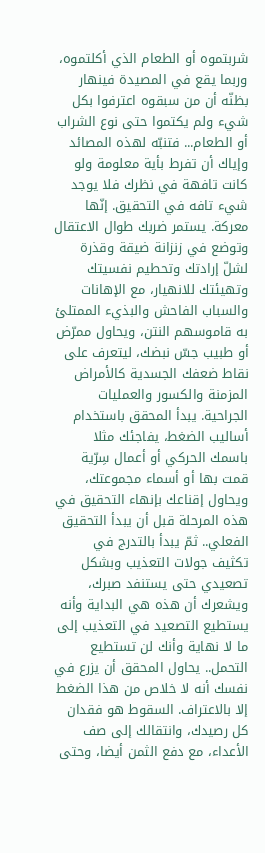شربتموه أو الطعام الذي أكلتموه، وربما يقع في المصيدة فينهار بظنّه أن من سبقوه اعترفوا بكل شيء ولم يكتموا حتى نوع الشراب أو الطعام... فتنبّه لهذه المصائد وإياك أن تفرط بأية معلومة ولو كانت تافهة في نظرك فلا يوجد شيء تافه في التحقيق. إنّها معركة. يستمر ضربك طوال الاعتقال وتوضع في زنزانة ضيقة وقذرة لشلّ إرادتك وتحطيم نفسيتك وتهيئتك للانهيار، مع الإهانات والسباب الفاحش والبذيء الممتلئ به قاموسهم النتن، ويحاول ممرّض أو طبيب جسّ نبضك، ليتعرف على نقاط ضعفك الجسدية كالأمراض المزمنة والكسور والعمليات الجراحية. يبدأ المحقق باستخدام أساليب الضغط، يفاجئك مثلا باسمك الحركي أو أعمال سِرّية قمت بها أو أسماء مجموعتك، ويحاول إقناعك بإنهاء التحقيق في هذه المرحلة قبل أن يبدأ التحقيق الفعلي.. ثمّ يبدأ بالتدرج في تكثيف جولات التعذيب وبشكل تصعيدي حتى يستنفد صبرك، ويشعرك أن هذه هي البداية وأنه يستطيع التصعيد في التعذيب إلى ما لا نهاية وأنك لن تستطيع التحمل.. يحاول المحقق أن يزرع في نفسك أنه لا خلاص من هذا الضغط إلا بالاعتراف. السقوط هو فقدان كل رصيدك، وانتقالك إلى صف الأعداء، مع دفع الثمن أيضا، وحتى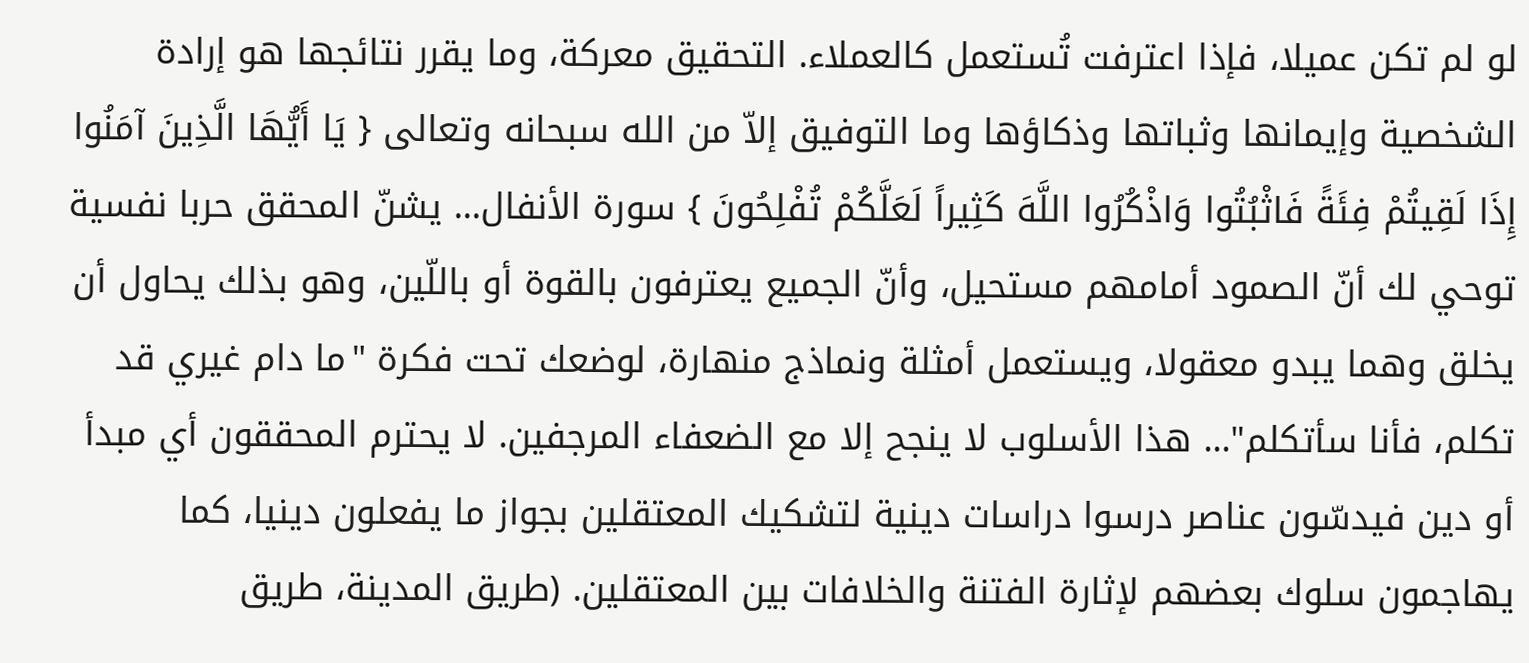لو لم تكن عميلا، فإذا اعترفت تُستعمل كالعملاء. التحقيق معركة، وما يقرر نتائجها هو إرادة الشخصية وإيمانها وثباتها وذكاؤها وما التوفيق إلاّ من الله سبحانه وتعالى { يَا أَيُّهَا الَّذِينَ آمَنُوا إِذَا لَقِيتُمْ فِئَةً فَاثْبُتُوا وَاذْكُرُوا اللَّهَ كَثِيراً لَعَلَّكُمْ تُفْلِحُونَ } سورة الأنفال... يشنّ المحقق حربا نفسية توحي لك أنّ الصمود أمامهم مستحيل، وأنّ الجميع يعترفون بالقوة أو باللّين، وهو بذلك يحاول أن يخلق وهما يبدو معقولا، ويستعمل أمثلة ونماذج منهارة، لوضعك تحت فكرة "ما دام غيري قد تكلم، فأنا سأتكلم"... هذا الأسلوب لا ينجح إلا مع الضعفاء المرجفين. لا يحترم المحققون أي مبدأ أو دين فيدسّون عناصر درسوا دراسات دينية لتشكيك المعتقلين بجواز ما يفعلون دينيا، كما يهاجمون سلوك بعضهم لإثارة الفتنة والخلافات بين المعتقلين. (طريق المدينة، طريق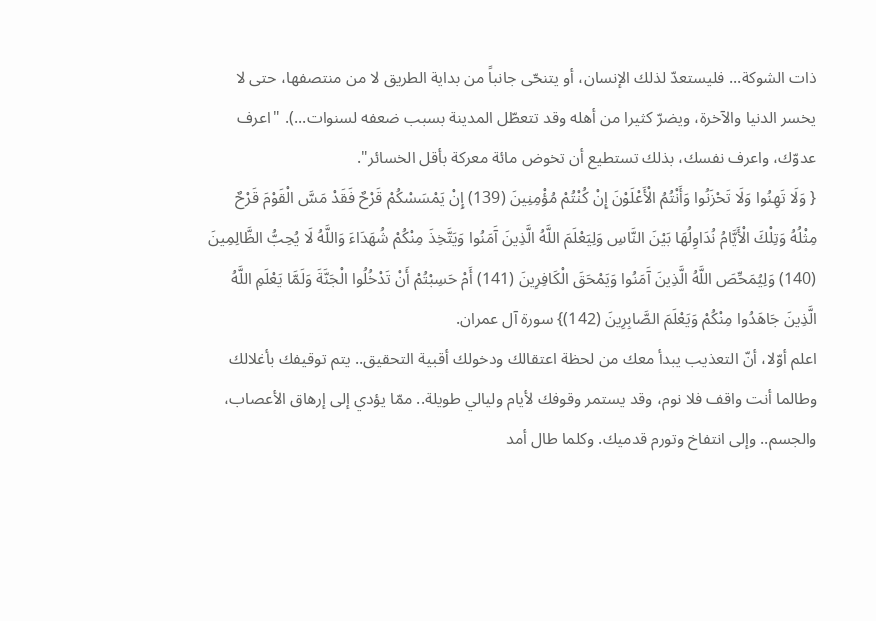ذات الشوكة... فليستعدّ لذلك الإنسان، أو يتنحّى جانباً من بداية الطريق لا من منتصفها، حتى لا يخسر الدنيا والآخرة، ويضرّ كثيرا من أهله وقد تتعطّل المدينة بسبب ضعفه لسنوات...). "اعرف عدوّك، واعرف نفسك، بذلك تستطيع أن تخوض مائة معركة بأقل الخسائر".
{ وَلَا تَهِنُوا وَلَا تَحْزَنُوا وَأَنْتُمُ الْأَعْلَوْنَ إِنْ كُنْتُمْ مُؤْمِنِينَ (139) إِنْ يَمْسَسْكُمْ قَرْحٌ فَقَدْ مَسَّ الْقَوْمَ قَرْحٌ مِثْلُهُ وَتِلْكَ الْأَيَّامُ نُدَاوِلُهَا بَيْنَ النَّاسِ وَلِيَعْلَمَ اللَّهُ الَّذِينَ آَمَنُوا وَيَتَّخِذَ مِنْكُمْ شُهَدَاءَ وَاللَّهُ لَا يُحِبُّ الظَّالِمِينَ (140) وَلِيُمَحِّصَ اللَّهُ الَّذِينَ آَمَنُوا وَيَمْحَقَ الْكَافِرِينَ (141) أَمْ حَسِبْتُمْ أَنْ تَدْخُلُوا الْجَنَّةَ وَلَمَّا يَعْلَمِ اللَّهُ الَّذِينَ جَاهَدُوا مِنْكُمْ وَيَعْلَمَ الصَّابِرِينَ (142)} سورة آل عمران.
اعلم أوّلا، أنّ التعذيب يبدأ معك من لحظة اعتقالك ودخولك أقبية التحقيق.. يتم توقيفك بأغلالك وطالما أنت واقف فلا نوم، وقد يستمر وقوفك لأيام وليالي طويلة.. ممّا يؤدي إلى إرهاق الأعصاب، والجسم.. وإلى انتفاخ وتورم قدميك. وكلما طال أمد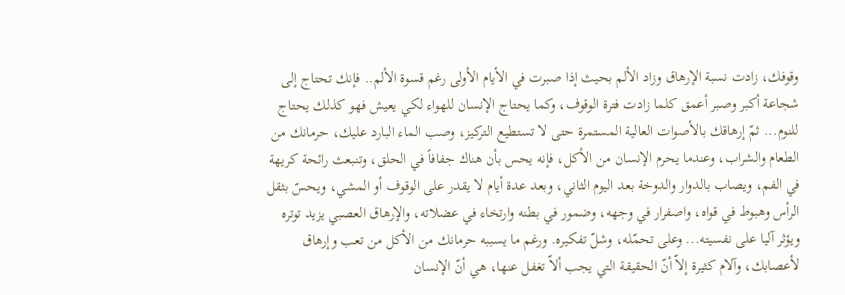وقوفك، زادت نسبة الإرهاق وزاد الألم بحيث إذا صبرت في الأيام الأولى رغم قسوة الألم.. فإنك تحتاج إلى شجاعة أكبر وصبر أعمق كلما زادت فترة الوقوف، وكما يحتاج الإنسان للهواء لكي يعيش فهو كذلك يحتاج للنوم... ثمّ إرهاقك بالأصوات العالية المستمرة حتى لا تستطيع التركيز، وصب الماء البارد عليك، حرمانك من الطعام والشراب، وعندما يحرم الإنسان من الأكل، فإنه يحس بأن هناك جفافاً في الحلق، وتنبعث رائحة كريهة في الفم، ويصاب بالدوار والدوخة بعد اليوم الثاني، وبعد عدة أيام لا يقدر على الوقوف أو المشي، ويحسّ بثقل الرأس وهبوط في قواه، واصفرار في وجهه، وضمور في بطنه وارتخاء في عضلاته، والإرهاق العصبي يزيد توتره ويؤثر آليا على نفسيته... وعلى تحمّله، وشلّ تفكيره. ورغم ما يسببه حرمانك من الأكل من تعب وإرهاق لأعصابك، وآلام كثيرة إلاّ أنّ الحقيقة التي يجب ألاّ تغفل عنها، هي أنّ الإنسان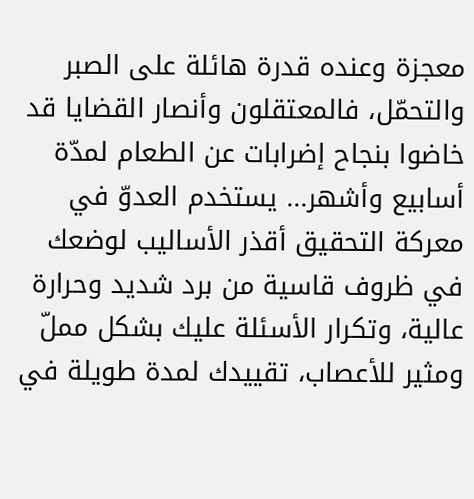معجزة وعنده قدرة هائلة على الصبر والتحمّل، فالمعتقلون وأنصار القضايا قد خاضوا بنجاح إضرابات عن الطعام لمدّة أسابيع وأشهر... يستخدم العدوّ في معركة التحقيق أقذر الأساليب لوضعك في ظروف قاسية من برد شديد وحرارة عالية، وتكرار الأسئلة عليك بشكل مملّ ومثير للأعصاب، تقييدك لمدة طويلة في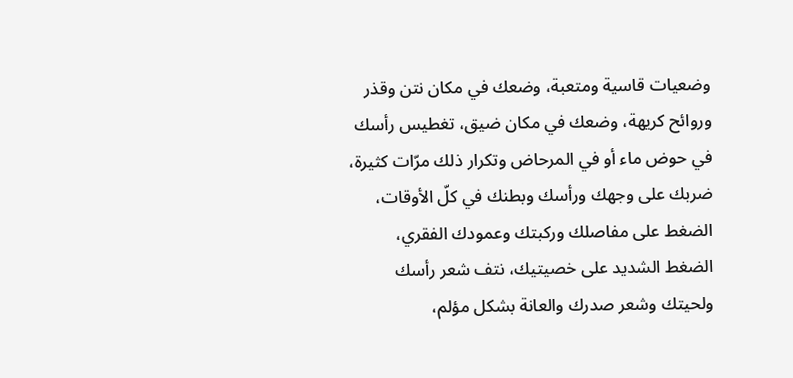وضعيات قاسية ومتعبة، وضعك في مكان نتن وقذر وروائح كريهة، وضعك في مكان ضيق، تغطيس رأسك في حوض ماء أو في المرحاض وتكرار ذلك مرّات كثيرة، ضربك على وجهك ورأسك وبطنك في كلّ الأوقات، الضغط على مفاصلك وركبتك وعمودك الفقري، الضغط الشديد على خصيتيك، نتف شعر رأسك ولحيتك وشعر صدرك والعانة بشكل مؤلم،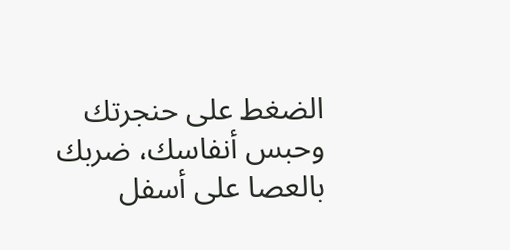الضغط على حنجرتك وحبس أنفاسك، ضربك بالعصا على أسفل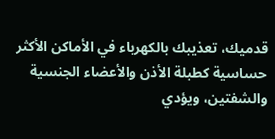قدميك، تعذيبك بالكهرباء في الأماكن الأكثر حساسية كطبلة الأذن والأعضاء الجنسية والشفتين، ويؤدي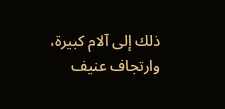ذلك إلى آلام كبيرة، وارتجاف عنيف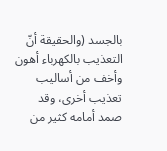بالجسد (والحقيقة أنّ التعذيب بالكهرباء أهون وأخف من أساليب تعذيب أخرى، وقد صمد أمامه كثير من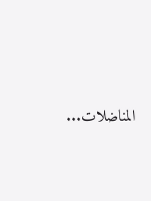المناضلات...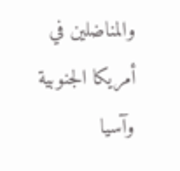والمناضلين في أمريكا الجنوبية وآسيا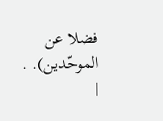فضلا عن الموحّدين). . |